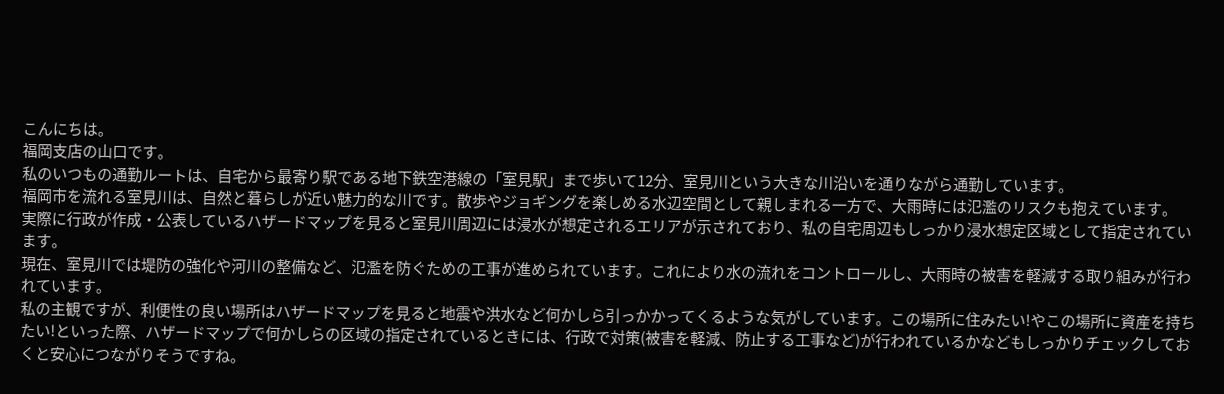こんにちは。
福岡支店の山口です。
私のいつもの通勤ルートは、自宅から最寄り駅である地下鉄空港線の「室見駅」まで歩いて12分、室見川という大きな川沿いを通りながら通勤しています。
福岡市を流れる室見川は、自然と暮らしが近い魅力的な川です。散歩やジョギングを楽しめる水辺空間として親しまれる一方で、大雨時には氾濫のリスクも抱えています。
実際に行政が作成・公表しているハザードマップを見ると室見川周辺には浸水が想定されるエリアが示されており、私の自宅周辺もしっかり浸水想定区域として指定されています。
現在、室見川では堤防の強化や河川の整備など、氾濫を防ぐための工事が進められています。これにより水の流れをコントロールし、大雨時の被害を軽減する取り組みが行われています。
私の主観ですが、利便性の良い場所はハザードマップを見ると地震や洪水など何かしら引っかかってくるような気がしています。この場所に住みたい!やこの場所に資産を持ちたい!といった際、ハザードマップで何かしらの区域の指定されているときには、行政で対策(被害を軽減、防止する工事など)が行われているかなどもしっかりチェックしておくと安心につながりそうですね。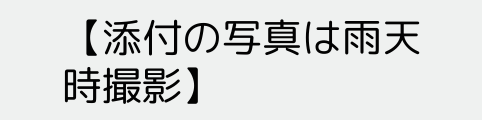【添付の写真は雨天時撮影】